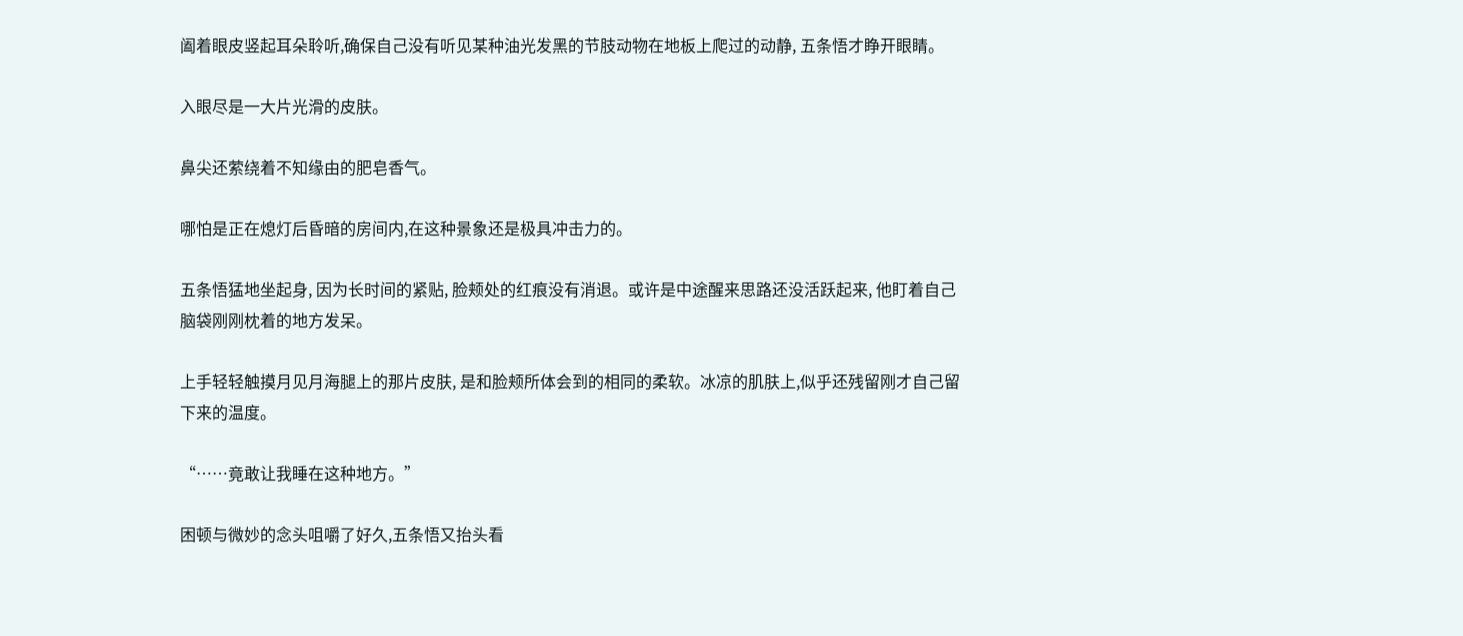阖着眼皮竖起耳朵聆听,确保自己没有听见某种油光发黑的节肢动物在地板上爬过的动静, 五条悟才睁开眼睛。

入眼尽是一大片光滑的皮肤。

鼻尖还萦绕着不知缘由的肥皂香气。

哪怕是正在熄灯后昏暗的房间内,在这种景象还是极具冲击力的。

五条悟猛地坐起身, 因为长时间的紧贴, 脸颊处的红痕没有消退。或许是中途醒来思路还没活跃起来, 他盯着自己脑袋刚刚枕着的地方发呆。

上手轻轻触摸月见月海腿上的那片皮肤, 是和脸颊所体会到的相同的柔软。冰凉的肌肤上,似乎还残留刚才自己留下来的温度。

“……竟敢让我睡在这种地方。”

困顿与微妙的念头咀嚼了好久,五条悟又抬头看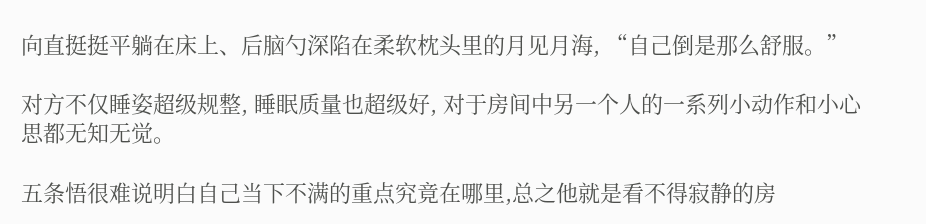向直挺挺平躺在床上、后脑勺深陷在柔软枕头里的月见月海, “自己倒是那么舒服。”

对方不仅睡姿超级规整, 睡眠质量也超级好, 对于房间中另一个人的一系列小动作和小心思都无知无觉。

五条悟很难说明白自己当下不满的重点究竟在哪里,总之他就是看不得寂静的房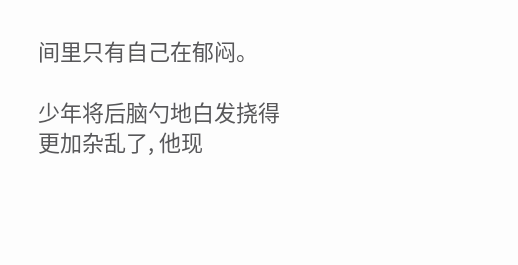间里只有自己在郁闷。

少年将后脑勺地白发挠得更加杂乱了, 他现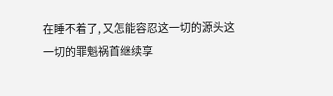在睡不着了, 又怎能容忍这一切的源头这一切的罪魁祸首继续享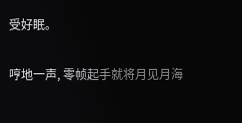受好眠。

哼地一声, 零帧起手就将月见月海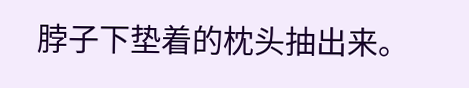脖子下垫着的枕头抽出来。